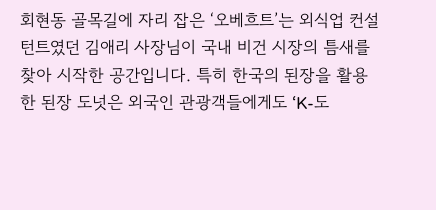회현동 골목길에 자리 잡은 ‘오베흐트’는 외식업 컨설턴트였던 김애리 사장님이 국내 비건 시장의 틈새를 찾아 시작한 공간입니다. 특히 한국의 된장을 활용한 된장 도넛은 외국인 관광객들에게도 ‘K-도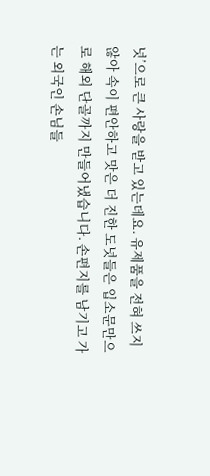넛’으로 큰 사랑을 받고 있는데요. 유제품을 전혀 쓰지 않아 속이 편안하고 맛은 더 진한 도넛들은 입소문만으로 해외 단골까지 만들어냈습니다. 손편지를 남기고 가는 외국인 손님들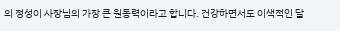의 정성이 사장님의 가장 큰 원동력이라고 합니다. 건강하면서도 이색적인 달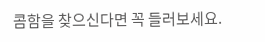콤함을 찾으신다면 꼭 들러보세요.